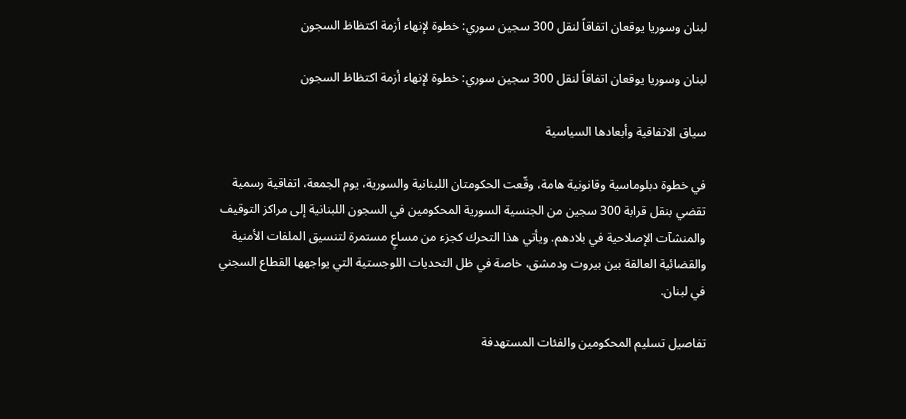لبنان وسوريا يوقعان اتفاقاً لنقل 300 سجين سوري: خطوة لإنهاء أزمة اكتظاظ السجون

لبنان وسوريا يوقعان اتفاقاً لنقل 300 سجين سوري: خطوة لإنهاء أزمة اكتظاظ السجون

سياق الاتفاقية وأبعادها السياسية

في خطوة دبلوماسية وقانونية هامة، وقّعت الحكومتان اللبنانية والسورية، يوم الجمعة، اتفاقية رسمية تقضي بنقل قرابة 300 سجين من الجنسية السورية المحكومين في السجون اللبنانية إلى مراكز التوقيف والمنشآت الإصلاحية في بلادهم. ويأتي هذا التحرك كجزء من مساعٍ مستمرة لتنسيق الملفات الأمنية والقضائية العالقة بين بيروت ودمشق، خاصة في ظل التحديات اللوجستية التي يواجهها القطاع السجني في لبنان.

تفاصيل تسليم المحكومين والفئات المستهدفة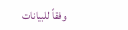وفقاً للبيانات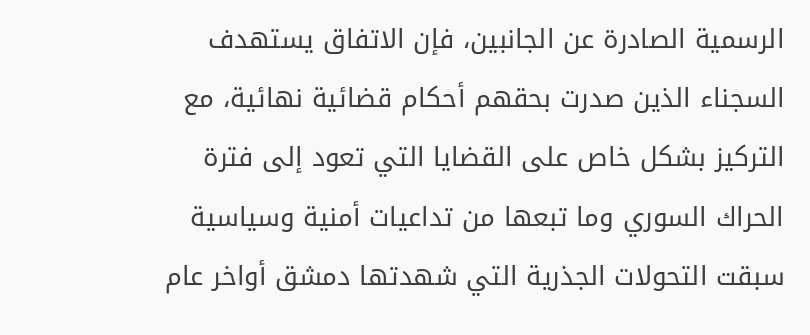الرسمية الصادرة عن الجانبين، فإن الاتفاق يستهدف السجناء الذين صدرت بحقهم أحكام قضائية نهائية، مع التركيز بشكل خاص على القضايا التي تعود إلى فترة الحراك السوري وما تبعها من تداعيات أمنية وسياسية سبقت التحولات الجذرية التي شهدتها دمشق أواخر عام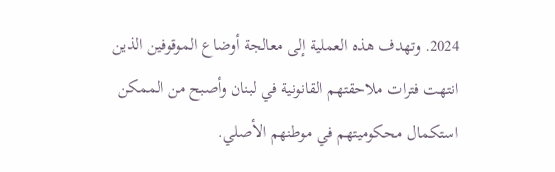2024. وتهدف هذه العملية إلى معالجة أوضاع الموقوفين الذين انتهت فترات ملاحقتهم القانونية في لبنان وأصبح من الممكن استكمال محكوميتهم في موطنهم الأصلي.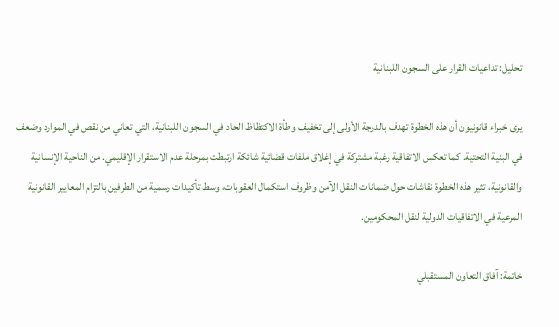تحليل: تداعيات القرار على السجون اللبنانية

يرى خبراء قانونيون أن هذه الخطوة تهدف بالدرجة الأولى إلى تخفيف وطأة الاكتظاظ الحاد في السجون اللبنانية، التي تعاني من نقص في الموارد وضعف في البنية التحتية. كما تعكس الاتفاقية رغبة مشتركة في إغلاق ملفات قضائية شائكة ارتبطت بمرحلة عدم الاستقرار الإقليمي. من الناحية الإنسانية والقانونية، تثير هذه الخطوة نقاشات حول ضمانات النقل الآمن وظروف استكمال العقوبات، وسط تأكيدات رسمية من الطرفين بالتزام المعايير القانونية المرعية في الاتفاقيات الدولية لنقل المحكومين.

خاتمة: آفاق التعاون المستقبلي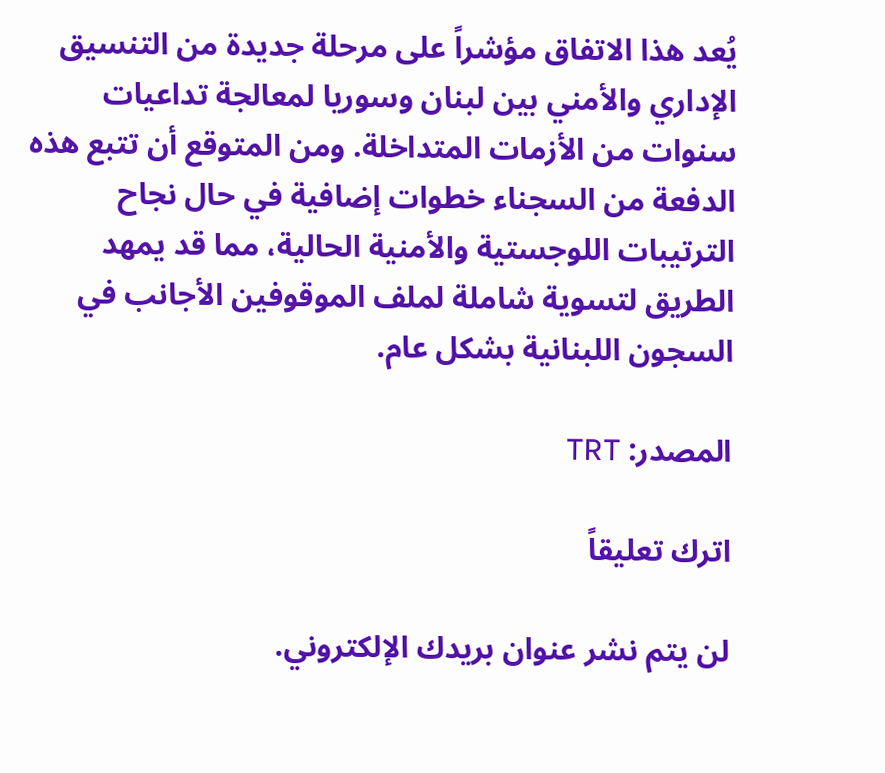يُعد هذا الاتفاق مؤشراً على مرحلة جديدة من التنسيق الإداري والأمني بين لبنان وسوريا لمعالجة تداعيات سنوات من الأزمات المتداخلة. ومن المتوقع أن تتبع هذه الدفعة من السجناء خطوات إضافية في حال نجاح الترتيبات اللوجستية والأمنية الحالية، مما قد يمهد الطريق لتسوية شاملة لملف الموقوفين الأجانب في السجون اللبنانية بشكل عام.

المصدر: TRT

اترك تعليقاً

لن يتم نشر عنوان بريدك الإلكتروني.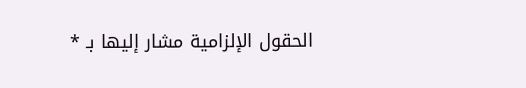الحقول الإلزامية مشار إليها بـ *